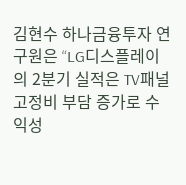김현수 하나금융투자 연구원은 “LG디스플레이의 2분기 실적은 TV패널 고정비 부담 증가로 수익성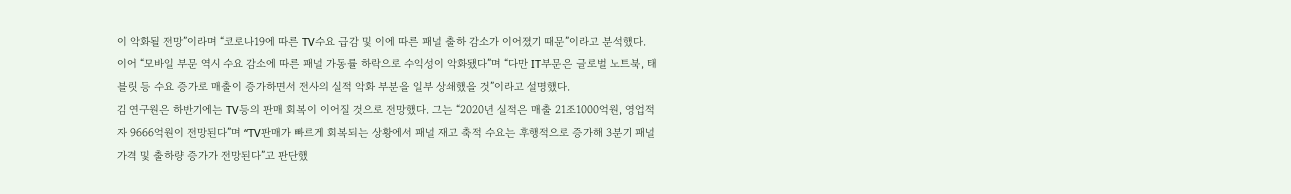이 악화될 전망”이라며 “코로나19에 따른 TV수요 급감 및 이에 따른 패널 출하 감소가 이어졌기 때문”이라고 분석했다.
이어 “모바일 부문 역시 수요 감소에 따른 패널 가동률 하락으로 수익성이 악화됐다”며 “다만 IT부문은 글로벌 노트북, 태블릿 등 수요 증가로 매출이 증가하면서 전사의 실적 악화 부분을 일부 상쇄했을 것”이라고 설명했다.
김 연구원은 하반기에는 TV등의 판매 회복이 이어질 것으로 전망했다. 그는 “2020년 실적은 매출 21조1000억원, 영업적자 9666억원이 전망된다”며 “TV판매가 빠르게 회복되는 상황에서 패널 재고 축적 수요는 후행적으로 증가해 3분기 패널 가격 및 출하량 증가가 전망된다”고 판단했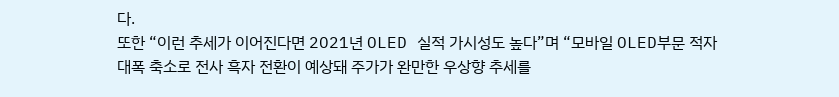다.
또한 “이런 추세가 이어진다면 2021년 OLED 실적 가시성도 높다”며 “모바일 OLED부문 적자 대폭 축소로 전사 흑자 전환이 예상돼 주가가 완만한 우상향 추세를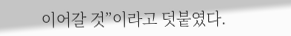이어갈 것”이라고 덧붙였다.